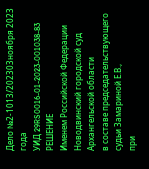Дело №2-1013/202303ноября 2023 года
УИД 29RS0016-01-2023-001038-83
РЕШЕНИЕ
Именем Российской Федерации
Новодвинский городской суд Архангельской области
в составе председательствующего судьи Замариной Е.В.,
при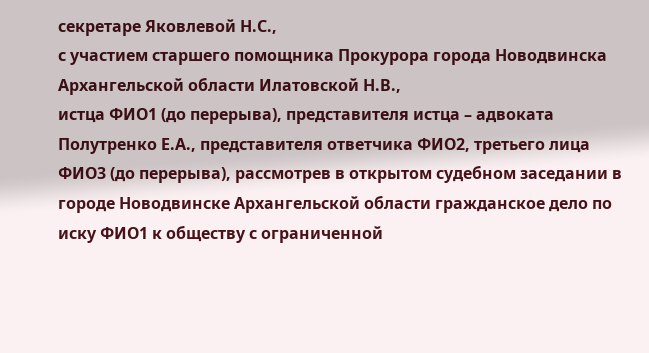секретаре Яковлевой Н.С.,
с участием старшего помощника Прокурора города Новодвинска Архангельской области Илатовской Н.В.,
истца ФИО1 (до перерыва), представителя истца – адвоката Полутренко Е.А., представителя ответчика ФИО2, третьего лица ФИО3 (до перерыва), рассмотрев в открытом судебном заседании в городе Новодвинске Архангельской области гражданское дело по иску ФИО1 к обществу с ограниченной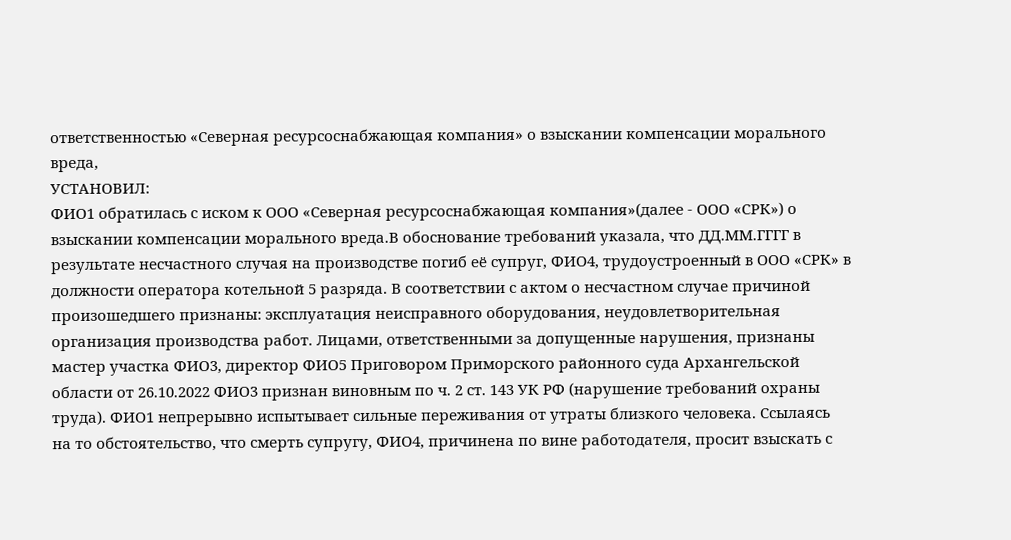ответственностью «Северная ресурсоснабжающая компания» о взыскании компенсации морального вреда,
УСТАНОВИЛ:
ФИО1 обратилась с иском к ООО «Северная ресурсоснабжающая компания»(далее - ООО «СРК») о взыскании компенсации морального вреда.В обоснование требований указала, что ДД.ММ.ГГГГ в результате несчастного случая на производстве погиб её супруг, ФИО4, трудоустроенный в ООО «СРК» в должности оператора котельной 5 разряда. В соответствии с актом о несчастном случае причиной произошедшего признаны: эксплуатация неисправного оборудования, неудовлетворительная организация производства работ. Лицами, ответственными за допущенные нарушения, признаны мастер участка ФИО3, директор ФИО5 Приговором Приморского районного суда Архангельской области от 26.10.2022 ФИО3 признан виновным по ч. 2 ст. 143 УК РФ (нарушение требований охраны труда). ФИО1 непрерывно испытывает сильные переживания от утраты близкого человека. Ссылаясь на то обстоятельство, что смерть супругу, ФИО4, причинена по вине работодателя, просит взыскать с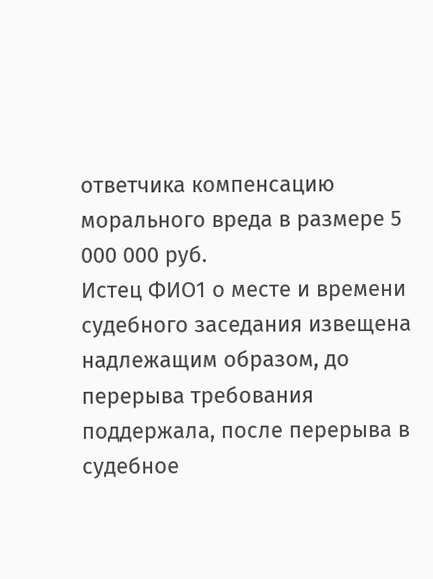ответчика компенсацию морального вреда в размере 5 000 000 руб.
Истец ФИО1 о месте и времени судебного заседания извещена надлежащим образом, до перерыва требования поддержала, после перерыва в судебное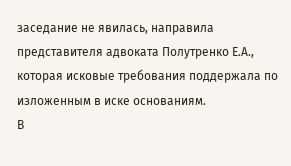заседание не явилась, направила представителя адвоката Полутренко Е.А., которая исковые требования поддержала по изложенным в иске основаниям.
В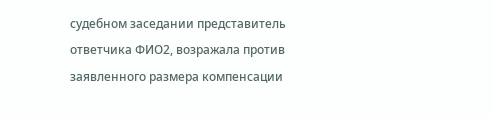судебном заседании представитель ответчика ФИО2, возражала против заявленного размера компенсации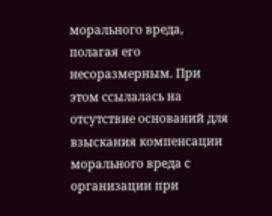морального вреда, полагая его несоразмерным. При этом ссылалась на отсутствие оснований для взыскания компенсации морального вреда с организации при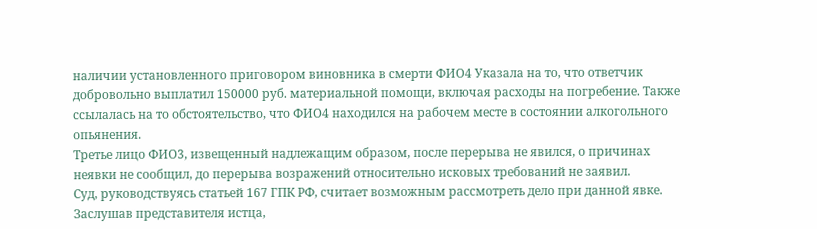наличии установленного приговором виновника в смерти ФИО4 Указала на то, что ответчик добровольно выплатил 150000 руб. материальной помощи, включая расходы на погребение. Также ссылалась на то обстоятельство, что ФИО4 находился на рабочем месте в состоянии алкогольного опьянения.
Третье лицо ФИО3, извещенный надлежащим образом, после перерыва не явился, о причинах неявки не сообщил, до перерыва возражений относительно исковых требований не заявил.
Суд, руководствуясь статьей 167 ГПК РФ, считает возможным рассмотреть дело при данной явке.
Заслушав представителя истца,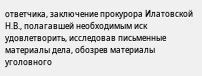ответчика, заключение прокурора Илатовской Н.В., полагавшей необходимым иск удовлетворить, исследовав письменные материалы дела, обозрев материалы уголовного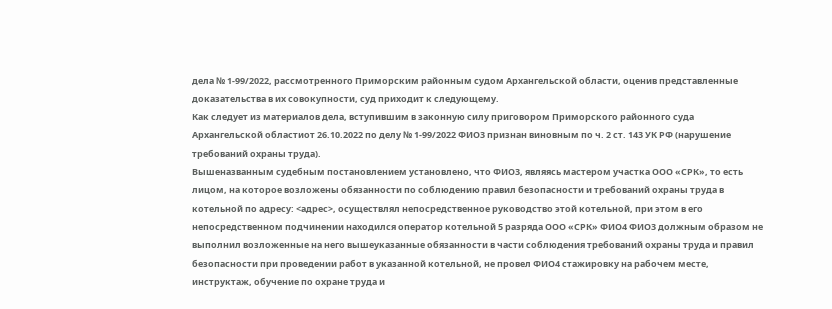дела № 1-99/2022, рассмотренного Приморским районным судом Архангельской области, оценив представленные доказательства в их совокупности, суд приходит к следующему.
Как следует из материалов дела, вступившим в законную силу приговором Приморского районного суда Архангельской областиот 26.10.2022 по делу № 1-99/2022 ФИО3 признан виновным по ч. 2 ст. 143 УК РФ (нарушение требований охраны труда).
Вышеназванным судебным постановлением установлено, что ФИО3, являясь мастером участка ООО «СРК», то есть лицом, на которое возложены обязанности по соблюдению правил безопасности и требований охраны труда в котельной по адресу: <адрес>, осуществлял непосредственное руководство этой котельной, при этом в его непосредственном подчинении находился оператор котельной 5 разряда ООО «СРК» ФИО4 ФИО3 должным образом не выполнил возложенные на него вышеуказанные обязанности в части соблюдения требований охраны труда и правил безопасности при проведении работ в указанной котельной, не провел ФИО4 стажировку на рабочем месте, инструктаж, обучение по охране труда и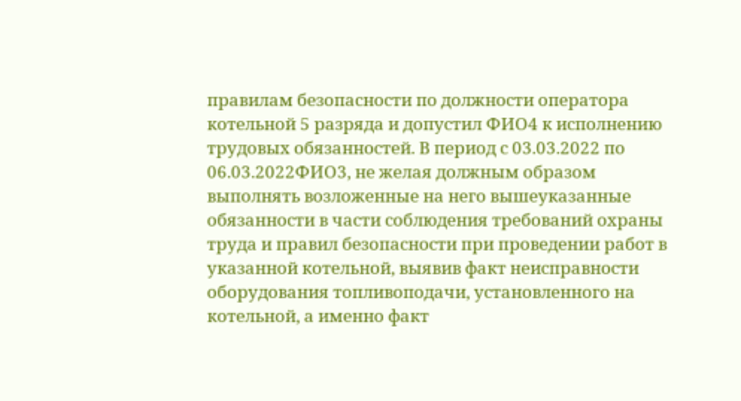правилам безопасности по должности оператора котельной 5 разряда и допустил ФИО4 к исполнению трудовых обязанностей. В период с 03.03.2022 по 06.03.2022ФИО3, не желая должным образом выполнять возложенные на него вышеуказанные обязанности в части соблюдения требований охраны труда и правил безопасности при проведении работ в указанной котельной, выявив факт неисправности оборудования топливоподачи, установленного на котельной, а именно факт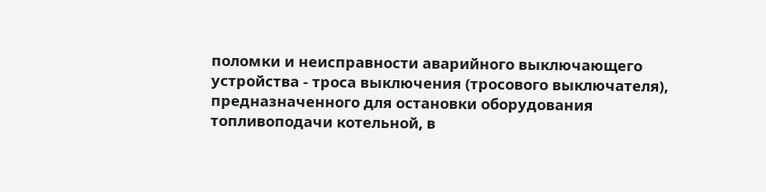поломки и неисправности аварийного выключающего устройства - троса выключения (тросового выключателя), предназначенного для остановки оборудования топливоподачи котельной, в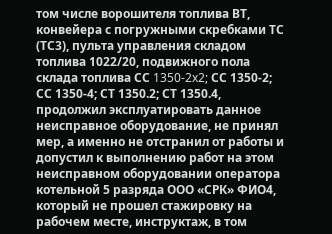том числе ворошителя топлива ВТ, конвейера с погружными скребками ТС (ТС3), пульта управления складом топлива 1022/20, подвижного пола склада топлива СС 1350-2x2; СС 1350-2; СС 1350-4; СТ 1350.2; СТ 1350.4, продолжил эксплуатировать данное неисправное оборудование, не принял мер, а именно не отстранил от работы и допустил к выполнению работ на этом неисправном оборудовании оператора котельной 5 разряда ООО «СРК» ФИО4, который не прошел стажировку на рабочем месте, инструктаж, в том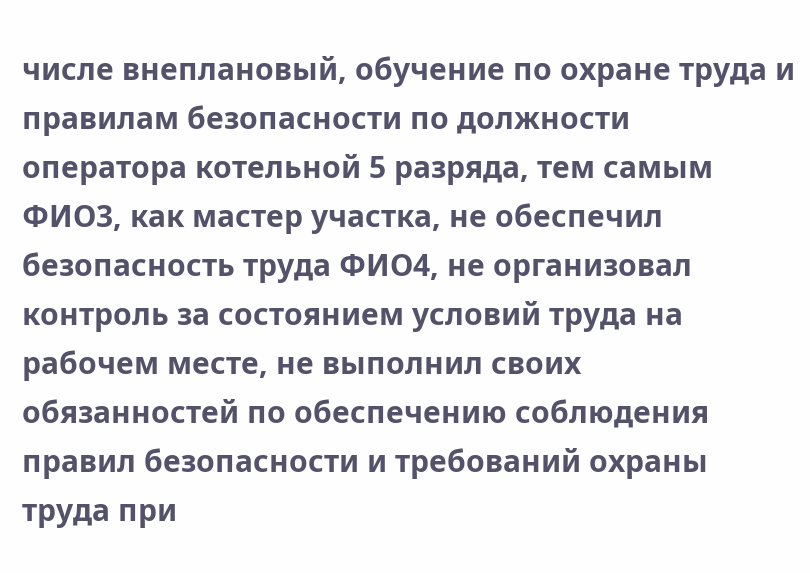числе внеплановый, обучение по охране труда и правилам безопасности по должности оператора котельной 5 разряда, тем самым ФИО3, как мастер участка, не обеспечил безопасность труда ФИО4, не организовал контроль за состоянием условий труда на рабочем месте, не выполнил своих обязанностей по обеспечению соблюдения правил безопасности и требований охраны труда при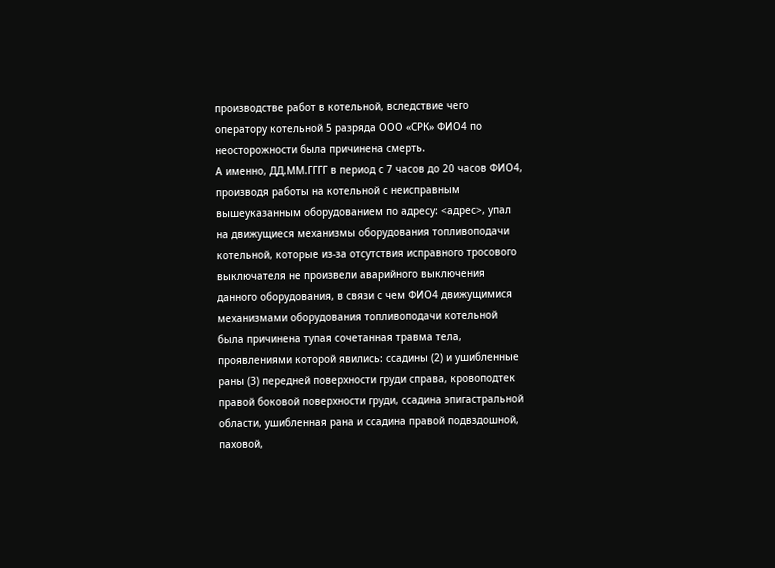производстве работ в котельной, вследствие чего оператору котельной 5 разряда ООО «СРК» ФИО4 по неосторожности была причинена смерть.
А именно, ДД.ММ.ГГГГ в период с 7 часов до 20 часов ФИО4, производя работы на котельной с неисправным вышеуказанным оборудованием по адресу: <адрес>, упал на движущиеся механизмы оборудования топливоподачи котельной, которые из-за отсутствия исправного тросового выключателя не произвели аварийного выключения данного оборудования, в связи с чем ФИО4 движущимися механизмами оборудования топливоподачи котельной была причинена тупая сочетанная травма тела, проявлениями которой явились: ссадины (2) и ушибленные раны (3) передней поверхности груди справа, кровоподтек правой боковой поверхности груди, ссадина эпигастральной области, ушибленная рана и ссадина правой подвздошной, паховой,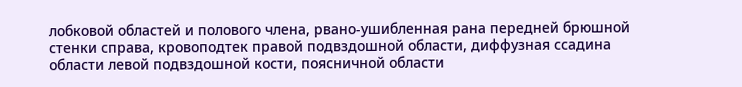лобковой областей и полового члена, рвано-ушибленная рана передней брюшной стенки справа, кровоподтек правой подвздошной области, диффузная ссадина области левой подвздошной кости, поясничной области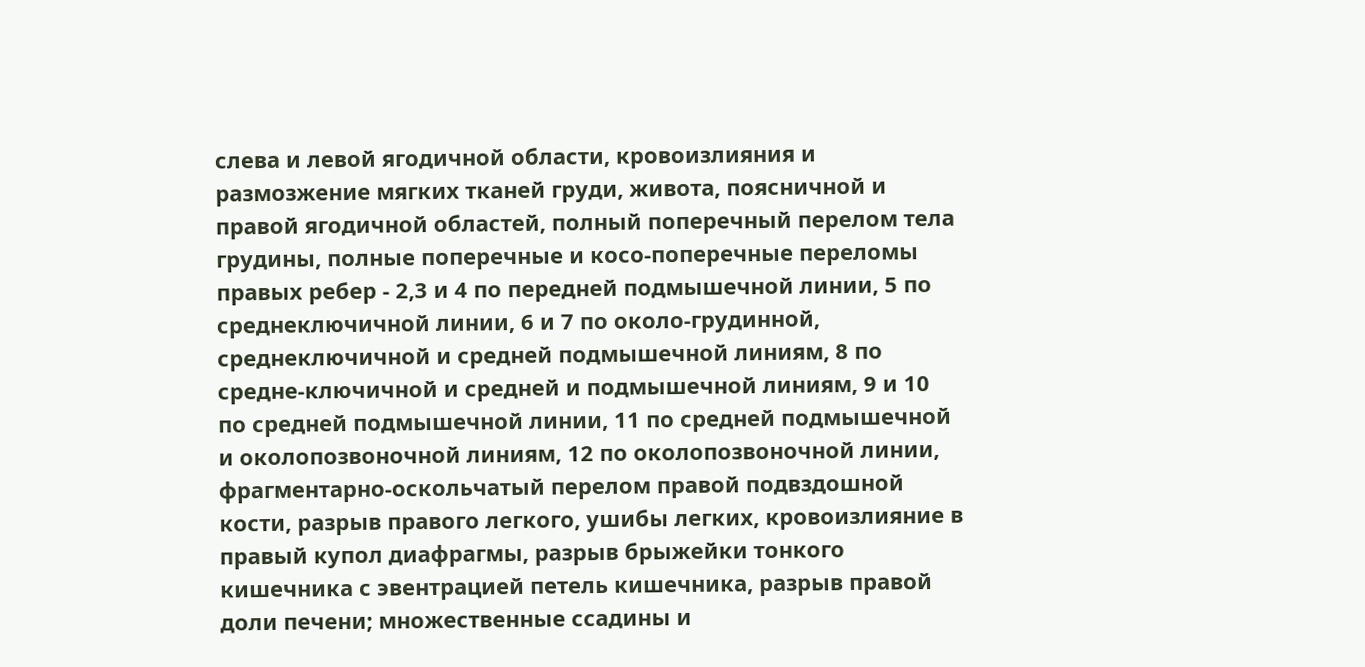слева и левой ягодичной области, кровоизлияния и размозжение мягких тканей груди, живота, поясничной и правой ягодичной областей, полный поперечный перелом тела грудины, полные поперечные и косо-поперечные переломы правых ребер - 2,3 и 4 по передней подмышечной линии, 5 по среднеключичной линии, 6 и 7 по около-грудинной, среднеключичной и средней подмышечной линиям, 8 по средне-ключичной и средней и подмышечной линиям, 9 и 10 по средней подмышечной линии, 11 по средней подмышечной и околопозвоночной линиям, 12 по околопозвоночной линии, фрагментарно-оскольчатый перелом правой подвздошной кости, разрыв правого легкого, ушибы легких, кровоизлияние в правый купол диафрагмы, разрыв брыжейки тонкого кишечника с эвентрацией петель кишечника, разрыв правой доли печени; множественные ссадины и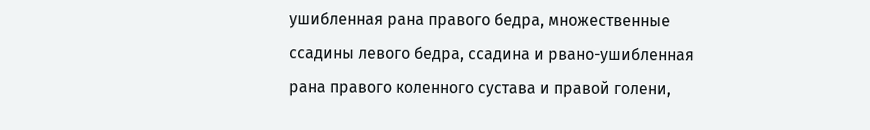ушибленная рана правого бедра, множественные ссадины левого бедра, ссадина и рвано-ушибленная рана правого коленного сустава и правой голени,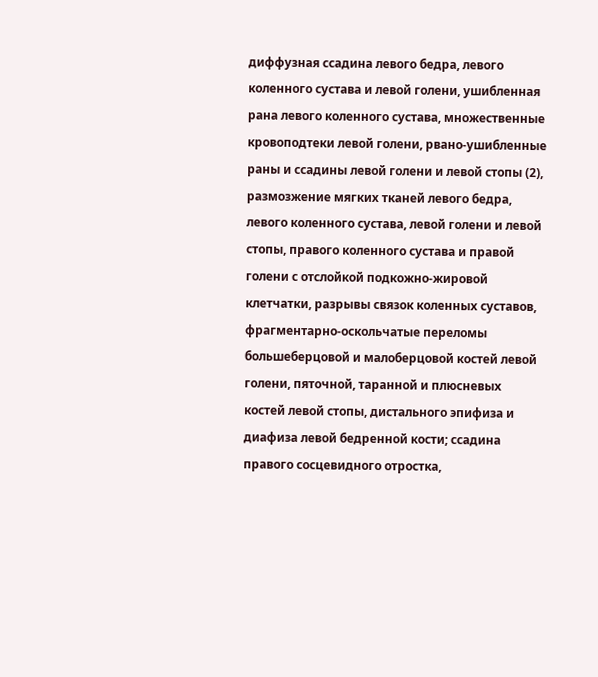диффузная ссадина левого бедра, левого коленного сустава и левой голени, ушибленная рана левого коленного сустава, множественные кровоподтеки левой голени, рвано-ушибленные раны и ссадины левой голени и левой стопы (2), размозжение мягких тканей левого бедра, левого коленного сустава, левой голени и левой стопы, правого коленного сустава и правой голени с отслойкой подкожно-жировой клетчатки, разрывы связок коленных суставов, фрагментарно-оскольчатые переломы большеберцовой и малоберцовой костей левой голени, пяточной, таранной и плюсневых костей левой стопы, дистального эпифиза и диафиза левой бедренной кости; ссадина правого сосцевидного отростка,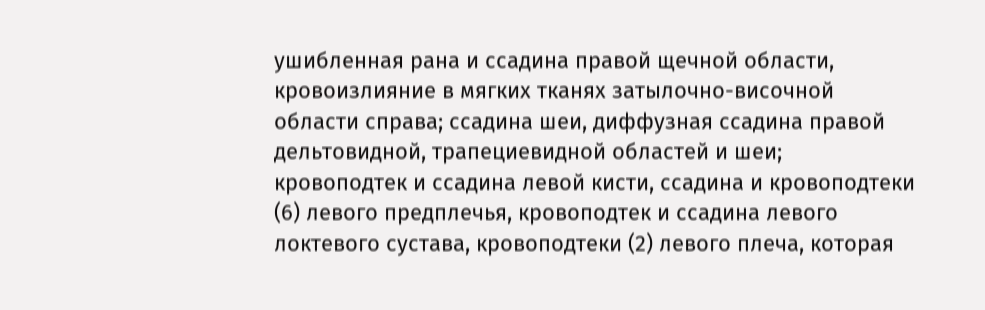ушибленная рана и ссадина правой щечной области, кровоизлияние в мягких тканях затылочно-височной области справа; ссадина шеи, диффузная ссадина правой дельтовидной, трапециевидной областей и шеи; кровоподтек и ссадина левой кисти, ссадина и кровоподтеки (6) левого предплечья, кровоподтек и ссадина левого локтевого сустава, кровоподтеки (2) левого плеча, которая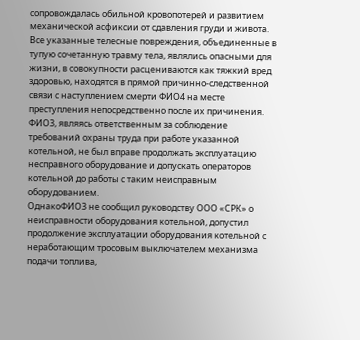сопровождалась обильной кровопотерей и развитием механической асфиксии от сдавления груди и живота. Все указанные телесные повреждения, объединенные в тупую сочетанную травму тела, являлись опасными для жизни, в совокупности расцениваются как тяжкий вред здоровью, находятся в прямой причинно-следственной связи с наступлением смерти ФИО4 на месте преступления непосредственно после их причинения.
ФИО3, являясь ответственным за соблюдение требований охраны труда при работе указанной котельной, не был вправе продолжать эксплуатацию несправного оборудование и допускать операторов котельной до работы с таким неисправным оборудованием.
ОднакоФИО3 не сообщил руководству ООО «СРК» о неисправности оборудования котельной, допустил продолжение эксплуатации оборудования котельной с неработающим тросовым выключателем механизма подачи топлива,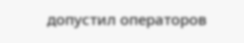допустил операторов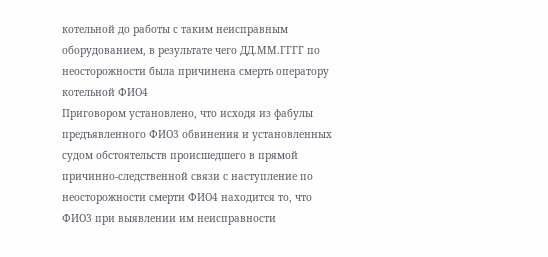котельной до работы с таким неисправным оборудованием, в результате чего ДД.ММ.ГГГГ по неосторожности была причинена смерть оператору котельной ФИО4
Приговором установлено, что исходя из фабулы предъявленного ФИО3 обвинения и установленных судом обстоятельств происшедшего в прямой причинно-следственной связи с наступление по неосторожности смерти ФИО4 находится то, что ФИО3 при выявлении им неисправности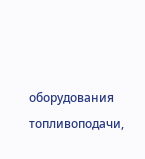оборудования топливоподачи,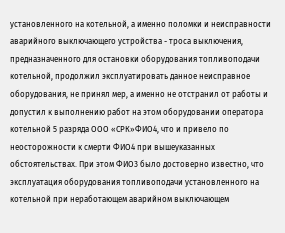установленного на котельной, а именно поломки и неисправности аварийного выключающего устройства - троса выключения, предназначенного для остановки оборудования топливоподачи котельной, продолжил эксплуатировать данное неисправное оборудования, не принял мер, а именно не отстранил от работы и допустил к выполнению работ на этом оборудовании оператора котельной 5 разряда ООО «СРК»ФИО4, что и привело по неосторожности к смерти ФИО4 при вышеуказанных обстоятельствах. При этом ФИО3 было достоверно известно, что эксплуатация оборудования топливоподачи установленного на котельной при неработающем аварийном выключающем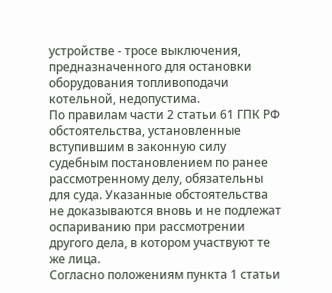устройстве - тросе выключения, предназначенного для остановки оборудования топливоподачи котельной, недопустима.
По правилам части 2 статьи 61 ГПК РФ обстоятельства, установленные вступившим в законную силу судебным постановлением по ранее рассмотренному делу, обязательны для суда. Указанные обстоятельства не доказываются вновь и не подлежат оспариванию при рассмотрении другого дела, в котором участвуют те же лица.
Согласно положениям пункта 1 статьи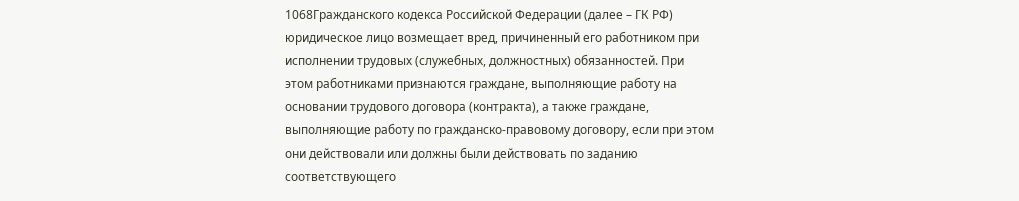1068Гражданского кодекса Российской Федерации (далее – ГК РФ) юридическое лицо возмещает вред, причиненный его работником при исполнении трудовых (служебных, должностных) обязанностей. При этом работниками признаются граждане, выполняющие работу на основании трудового договора (контракта), а также граждане, выполняющие работу по гражданско-правовому договору, если при этом они действовали или должны были действовать по заданию соответствующего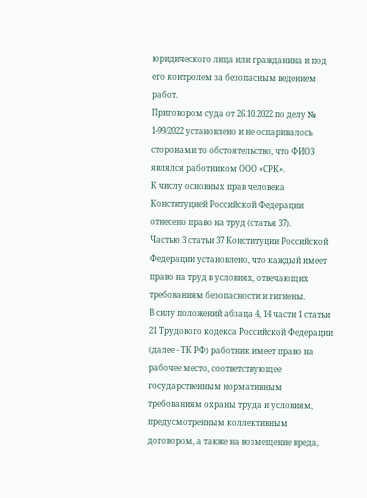юридического лица или гражданина и под его контролем за безопасным ведением работ.
Приговором суда от 26.10.2022 по делу № 1-99/2022 установлено и не оспаривалось сторонами то обстоятельство, что ФИО3 являлся работником ООО «СРК».
К числу основных прав человека Конституцией Российской Федерации отнесено право на труд (статья 37).
Частью 3 статьи 37 Конституции Российской Федерации установлено, что каждый имеет право на труд в условиях, отвечающих требованиям безопасности и гигиены.
В силу положений абзаца 4, 14 части 1 статьи 21 Трудового кодекса Российской Федерации (далее - ТК РФ) работник имеет право на рабочее место, соответствующее государственным нормативным требованиям охраны труда и условиям, предусмотренным коллективным договором, а также на возмещение вреда,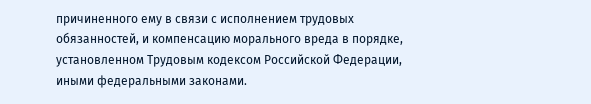причиненного ему в связи с исполнением трудовых обязанностей, и компенсацию морального вреда в порядке, установленном Трудовым кодексом Российской Федерации, иными федеральными законами.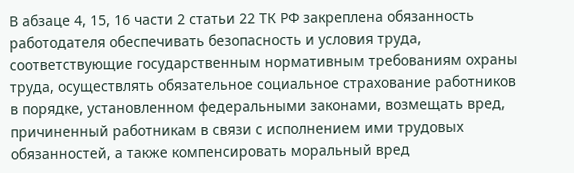В абзаце 4, 15, 16 части 2 статьи 22 ТК РФ закреплена обязанность работодателя обеспечивать безопасность и условия труда, соответствующие государственным нормативным требованиям охраны труда, осуществлять обязательное социальное страхование работников в порядке, установленном федеральными законами, возмещать вред, причиненный работникам в связи с исполнением ими трудовых обязанностей, а также компенсировать моральный вред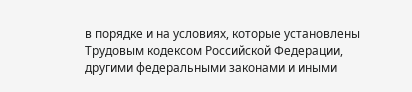в порядке и на условиях, которые установлены Трудовым кодексом Российской Федерации, другими федеральными законами и иными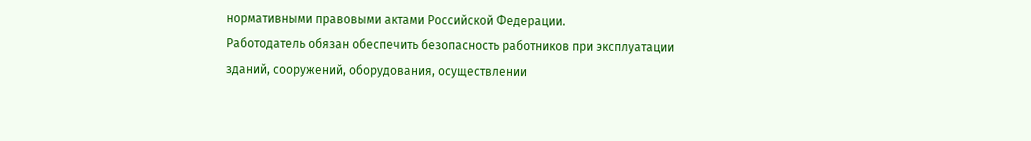нормативными правовыми актами Российской Федерации.
Работодатель обязан обеспечить безопасность работников при эксплуатации зданий, сооружений, оборудования, осуществлении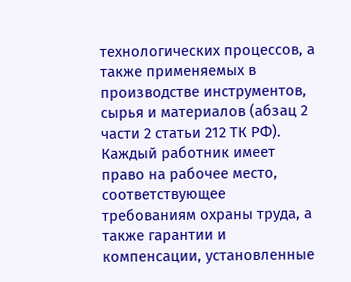технологических процессов, а также применяемых в производстве инструментов, сырья и материалов (абзац 2 части 2 статьи 212 ТК РФ).
Каждый работник имеет право на рабочее место, соответствующее требованиям охраны труда, а также гарантии и компенсации, установленные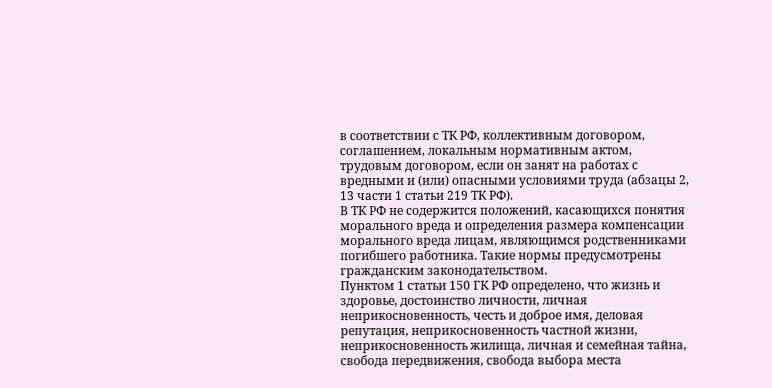в соответствии с ТК РФ, коллективным договором, соглашением, локальным нормативным актом, трудовым договором, если он занят на работах с вредными и (или) опасными условиями труда (абзацы 2, 13 части 1 статьи 219 ТК РФ).
В ТК РФ не содержится положений, касающихся понятия морального вреда и определения размера компенсации морального вреда лицам, являющимся родственниками погибшего работника. Такие нормы предусмотрены гражданским законодательством.
Пунктом 1 статьи 150 ГК РФ определено, что жизнь и здоровье, достоинство личности, личная неприкосновенность, честь и доброе имя, деловая репутация, неприкосновенность частной жизни, неприкосновенность жилища, личная и семейная тайна, свобода передвижения, свобода выбора места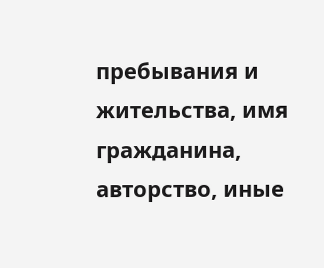пребывания и жительства, имя гражданина, авторство, иные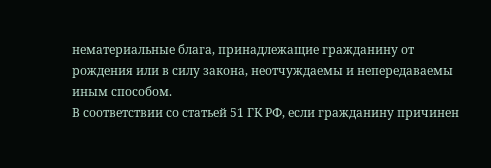нематериальные блага, принадлежащие гражданину от рождения или в силу закона, неотчуждаемы и непередаваемы иным способом.
В соответствии со статьей 51 ГК РФ, если гражданину причинен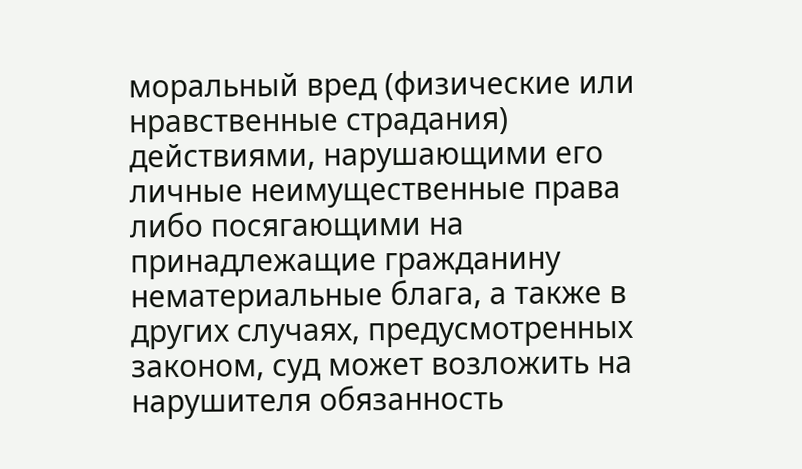моральный вред (физические или нравственные страдания) действиями, нарушающими его личные неимущественные права либо посягающими на принадлежащие гражданину нематериальные блага, а также в других случаях, предусмотренных законом, суд может возложить на нарушителя обязанность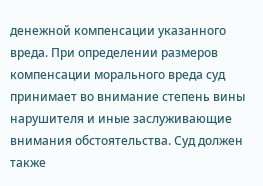денежной компенсации указанного вреда. При определении размеров компенсации морального вреда суд принимает во внимание степень вины нарушителя и иные заслуживающие внимания обстоятельства. Суд должен также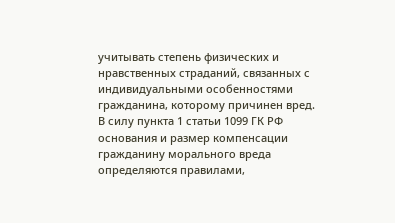учитывать степень физических и нравственных страданий, связанных с индивидуальными особенностями гражданина, которому причинен вред.
В силу пункта 1 статьи 1099 ГК РФ основания и размер компенсации гражданину морального вреда определяются правилами,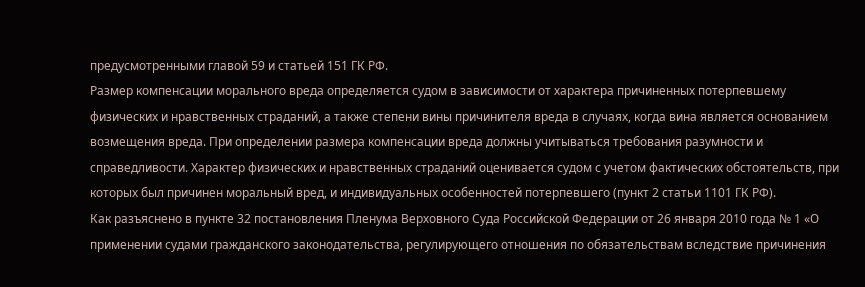предусмотренными главой 59 и статьей 151 ГК РФ.
Размер компенсации морального вреда определяется судом в зависимости от характера причиненных потерпевшему физических и нравственных страданий, а также степени вины причинителя вреда в случаях, когда вина является основанием возмещения вреда. При определении размера компенсации вреда должны учитываться требования разумности и справедливости. Характер физических и нравственных страданий оценивается судом с учетом фактических обстоятельств, при которых был причинен моральный вред, и индивидуальных особенностей потерпевшего (пункт 2 статьи 1101 ГК РФ).
Как разъяснено в пункте 32 постановления Пленума Верховного Суда Российской Федерации от 26 января 2010 года № 1 «О применении судами гражданского законодательства, регулирующего отношения по обязательствам вследствие причинения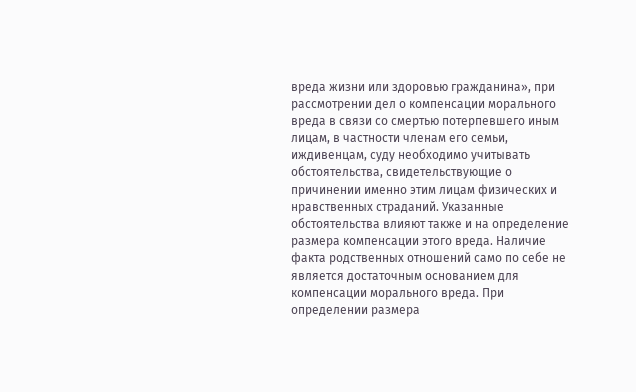вреда жизни или здоровью гражданина», при рассмотрении дел о компенсации морального вреда в связи со смертью потерпевшего иным лицам, в частности членам его семьи, иждивенцам, суду необходимо учитывать обстоятельства, свидетельствующие о причинении именно этим лицам физических и нравственных страданий. Указанные обстоятельства влияют также и на определение размера компенсации этого вреда. Наличие факта родственных отношений само по себе не является достаточным основанием для компенсации морального вреда. При определении размера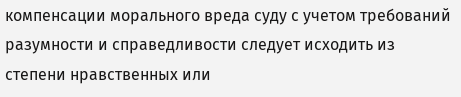компенсации морального вреда суду с учетом требований разумности и справедливости следует исходить из степени нравственных или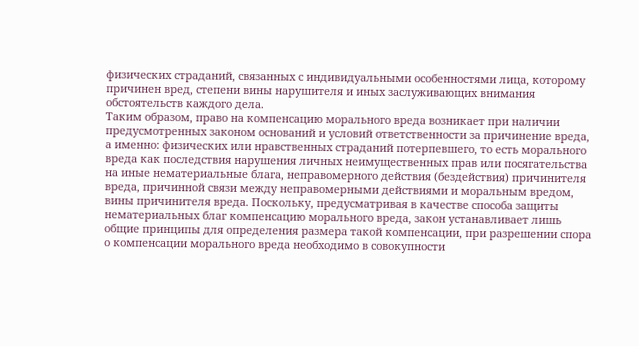физических страданий, связанных с индивидуальными особенностями лица, которому причинен вред, степени вины нарушителя и иных заслуживающих внимания обстоятельств каждого дела.
Таким образом, право на компенсацию морального вреда возникает при наличии предусмотренных законом оснований и условий ответственности за причинение вреда, а именно: физических или нравственных страданий потерпевшего, то есть морального вреда как последствия нарушения личных неимущественных прав или посягательства на иные нематериальные блага, неправомерного действия (бездействия) причинителя вреда, причинной связи между неправомерными действиями и моральным вредом, вины причинителя вреда. Поскольку, предусматривая в качестве способа защиты нематериальных благ компенсацию морального вреда, закон устанавливает лишь общие принципы для определения размера такой компенсации, при разрешении спора о компенсации морального вреда необходимо в совокупности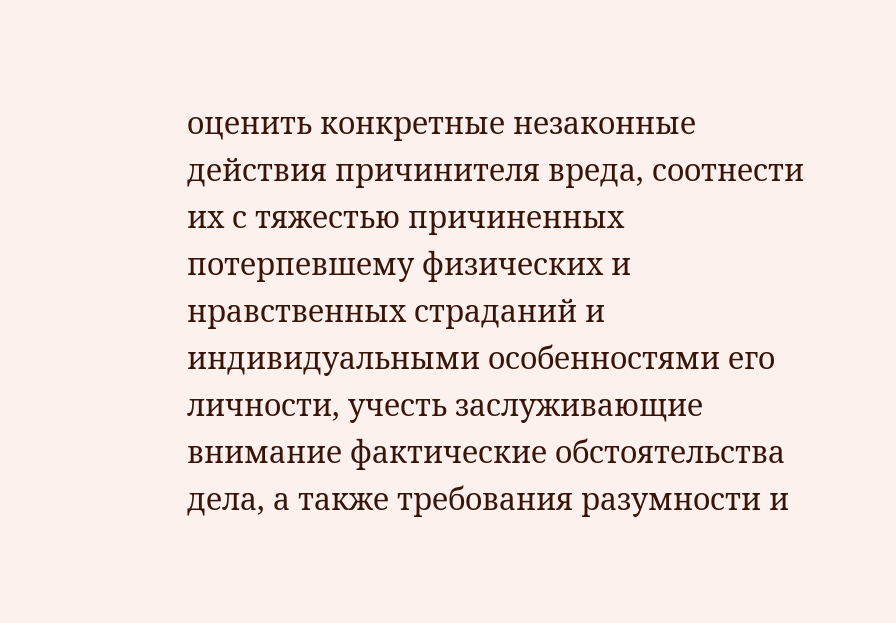оценить конкретные незаконные действия причинителя вреда, соотнести их с тяжестью причиненных потерпевшему физических и нравственных страданий и индивидуальными особенностями его личности, учесть заслуживающие внимание фактические обстоятельства дела, а также требования разумности и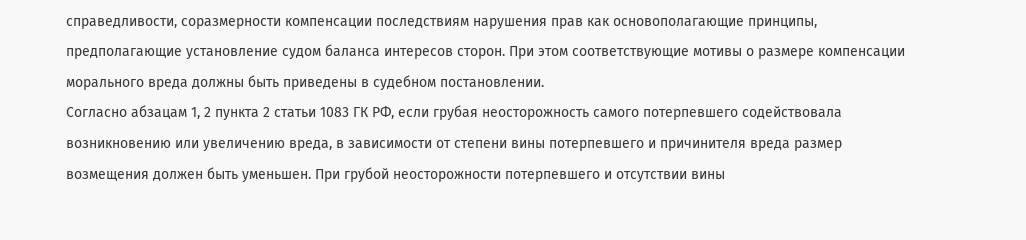справедливости, соразмерности компенсации последствиям нарушения прав как основополагающие принципы, предполагающие установление судом баланса интересов сторон. При этом соответствующие мотивы о размере компенсации морального вреда должны быть приведены в судебном постановлении.
Согласно абзацам 1, 2 пункта 2 статьи 1083 ГК РФ, если грубая неосторожность самого потерпевшего содействовала возникновению или увеличению вреда, в зависимости от степени вины потерпевшего и причинителя вреда размер возмещения должен быть уменьшен. При грубой неосторожности потерпевшего и отсутствии вины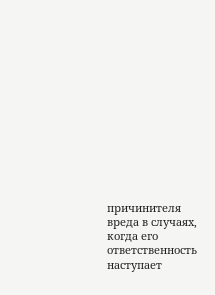причинителя вреда в случаях, когда его ответственность наступает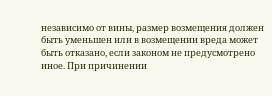независимо от вины, размер возмещения должен быть уменьшен или в возмещении вреда может быть отказано, если законом не предусмотрено иное. При причинении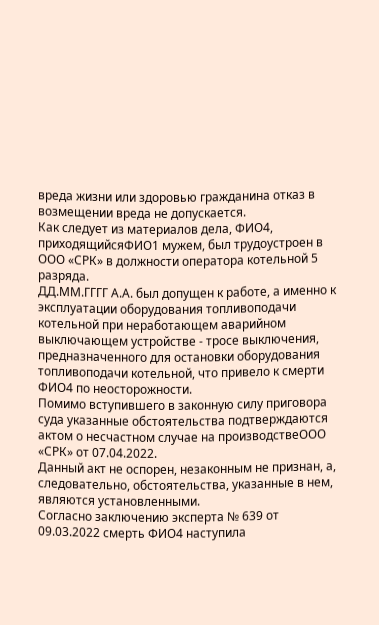вреда жизни или здоровью гражданина отказ в возмещении вреда не допускается.
Как следует из материалов дела, ФИО4, приходящийсяФИО1 мужем, был трудоустроен в ООО «СРК» в должности оператора котельной 5 разряда.
ДД.ММ.ГГГГ А.А. был допущен к работе, а именно к эксплуатации оборудования топливоподачи котельной при неработающем аварийном выключающем устройстве - тросе выключения, предназначенного для остановки оборудования топливоподачи котельной, что привело к смерти ФИО4 по неосторожности.
Помимо вступившего в законную силу приговора суда указанные обстоятельства подтверждаются актом о несчастном случае на производствеООО «СРК» от 07.04.2022.
Данный акт не оспорен, незаконным не признан, а, следовательно, обстоятельства, указанные в нем, являются установленными.
Согласно заключению эксперта № 639 от 09.03.2022 смерть ФИО4 наступила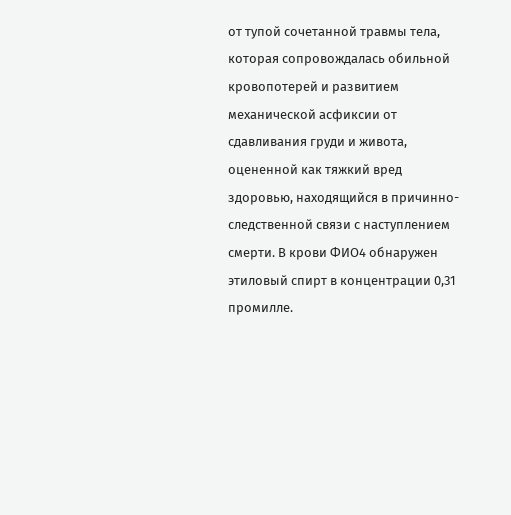от тупой сочетанной травмы тела, которая сопровождалась обильной кровопотерей и развитием механической асфиксии от сдавливания груди и живота, оцененной как тяжкий вред здоровью, находящийся в причинно-следственной связи с наступлением смерти. В крови ФИО4 обнаружен этиловый спирт в концентрации 0,31 промилле.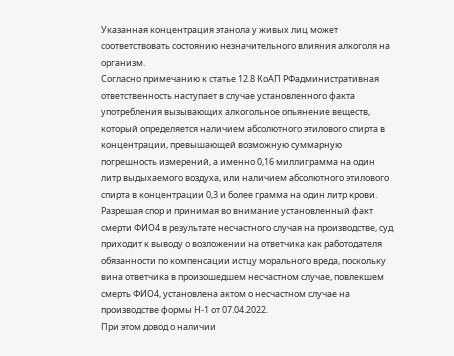Указанная концентрация этанола у живых лиц может соответствовать состоянию незначительного влияния алкоголя на организм.
Согласно примечанию к статье 12.8 КоАП РФадминистративная ответственность наступает в случае установленного факта употребления вызывающих алкогольное опьянение веществ, который определяется наличием абсолютного этилового спирта в концентрации, превышающей возможную суммарную погрешность измерений, а именно 0,16 миллиграмма на один литр выдыхаемого воздуха, или наличием абсолютного этилового спирта в концентрации 0,3 и более грамма на один литр крови.
Разрешая спор и принимая во внимание установленный факт смерти ФИО4 в результате несчастного случая на производстве, суд приходит к выводу о возложении на ответчика как работодателя обязанности по компенсации истцу морального вреда, поскольку вина ответчика в произошедшем несчастном случае, повлекшем смерть ФИО4, установлена актом о несчастном случае на производстве формы Н-1 от 07.04.2022.
При этом довод о наличии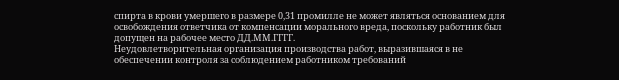спирта в крови умершего в размере 0,31 промилле не может являться основанием для освобождения ответчика от компенсации морального вреда, поскольку работник был допущен на рабочее место ДД.ММ.ГГГГ.
Неудовлетворительная организация производства работ, выразившаяся в не обеспечении контроля за соблюдением работником требований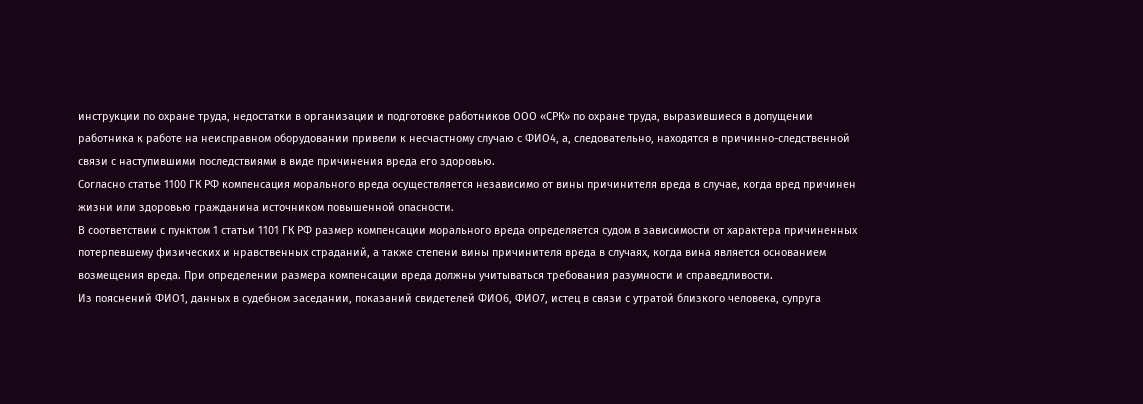инструкции по охране труда, недостатки в организации и подготовке работников ООО «СРК» по охране труда, выразившиеся в допущении работника к работе на неисправном оборудовании привели к несчастному случаю с ФИО4, а, следовательно, находятся в причинно-следственной связи с наступившими последствиями в виде причинения вреда его здоровью.
Согласно статье 1100 ГК РФ компенсация морального вреда осуществляется независимо от вины причинителя вреда в случае, когда вред причинен жизни или здоровью гражданина источником повышенной опасности.
В соответствии с пунктом 1 статьи 1101 ГК РФ размер компенсации морального вреда определяется судом в зависимости от характера причиненных потерпевшему физических и нравственных страданий, а также степени вины причинителя вреда в случаях, когда вина является основанием возмещения вреда. При определении размера компенсации вреда должны учитываться требования разумности и справедливости.
Из пояснений ФИО1, данных в судебном заседании, показаний свидетелей ФИО6, ФИО7, истец в связи с утратой близкого человека, супруга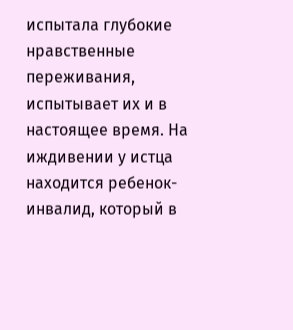испытала глубокие нравственные переживания, испытывает их и в настоящее время. На иждивении у истца находится ребенок-инвалид, который в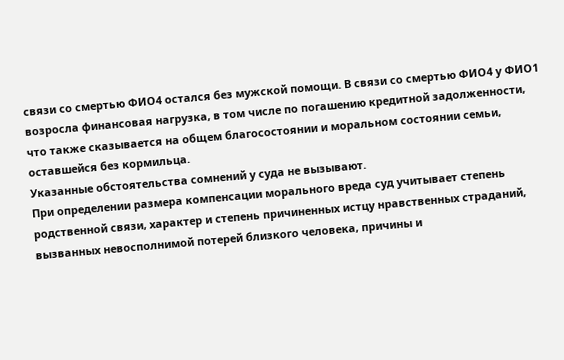связи со смертью ФИО4 остался без мужской помощи. В связи со смертью ФИО4 у ФИО1 возросла финансовая нагрузка, в том числе по погашению кредитной задолженности, что также сказывается на общем благосостоянии и моральном состоянии семьи, оставшейся без кормильца.
Указанные обстоятельства сомнений у суда не вызывают.
При определении размера компенсации морального вреда суд учитывает степень родственной связи, характер и степень причиненных истцу нравственных страданий, вызванных невосполнимой потерей близкого человека, причины и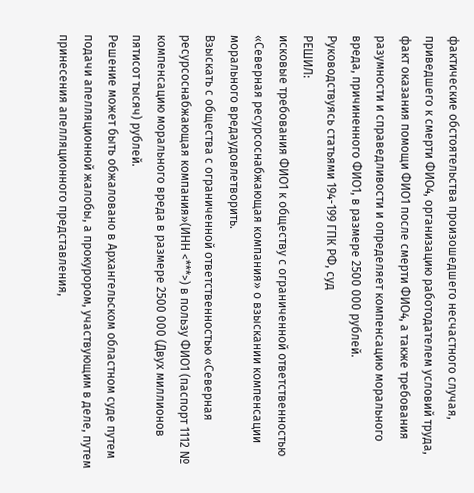фактические обстоятельства произошедшего несчастного случая, приведшего к смерти ФИО4, организацию работодателем условий труда, факт оказания помощи ФИО1 после смерти ФИО4, а также требования разумности и справедливости и определяет компенсацию морального вреда, причиненного ФИО1, в размере 2500 000 рублей.
Руководствуясь статьями 194-199 ГПК РФ, суд
РЕШИЛ:
исковые требования ФИО1 к обществу с ограниченной ответственностью «Северная ресурсоснабжающая компания» о взыскании компенсации морального вредаудовлетворить.
Взыскать с общества с ограниченной ответственностью «Северная ресурсоснабжающая компания»(ИНН <***>) в пользу ФИО1 (паспорт 1112 № компенсацию морального вреда в размере 2500 000 (Двух миллионов пятисот тысяч) рублей.
Решение может быть обжаловано в Архангельском областном суде путем подачи апелляционной жалобы, а прокурором, участвующим в деле, путем принесения апелляционного представления,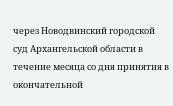через Новодвинский городской суд Архангельской области в течение месяца со дня принятия в окончательной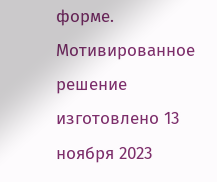форме.
Мотивированное решение изготовлено 13 ноября 2023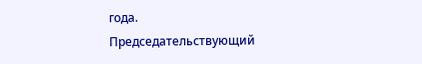года.
Председательствующий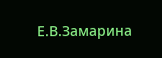Е.В.Замарина